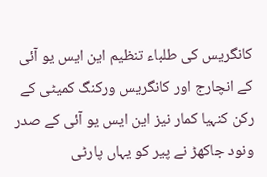کانگریس کی طلباء تنظیم این ایس یو آئی کے انچارج اور کانگریس ورکنگ کمیٹی کے رکن کنہیا کمار نیز این ایس یو آئی کے صدر ونود جاکھڑ نے پیر کو یہاں پارٹی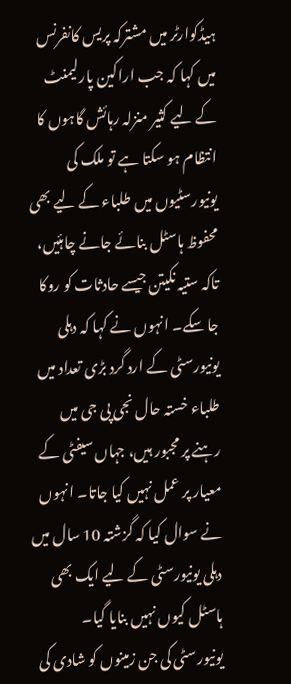ہیڈکوارٹر میں مشترکہ پریس کانفرنس میں کہا کہ جب اراکین پارلیمنٹ کے لیے کثیر منزلہ رہائش گاہوں کا انتظام ہو سکتا ہے تو ملک کی یونیورسٹیوں میں طلباء کے لیے بھی محفوظ ہاسٹل بنائے جانے چاہئیں، تاکہ ستیہ نکیتن جیسے حادثات کو روکا جا سکے۔ انہوں نے کہا کہ دہلی یونیورسٹی کے ارد گرد بڑی تعداد میں طلباء خستہ حال نجی پی جی میں رہنے پر مجبور ہیں، جہاں سیفٹی کے معیار پر عمل نہیں کیا جاتا۔ انہوں نے سوال کیا کہ گزشتہ 10 سال میں دہلی یونیورسٹی کے لیے ایک بھی ہاسٹل کیوں نہیں بنایا گیا۔ یونیورسٹی کی جن زمینوں کو شادی کی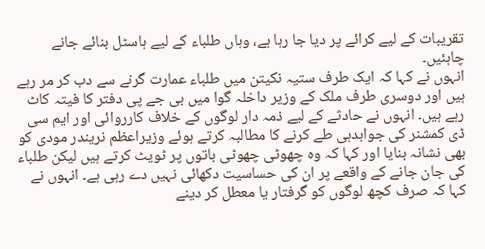تقریبات کے لیے کرائے پر دیا جا رہا ہے، وہاں طلباء کے لیے ہاسٹل بنائے جانے چاہئیں۔
انہوں نے کہا کہ ایک طرف ستیہ نکیتن میں طلباء عمارت گرنے سے دب کر مر رہے ہیں اور دوسری طرف ملک کے وزیر داخلہ گوا میں بی جے پی دفتر کا فیتہ کاٹ رہے ہیں۔ انہوں نے حادثے کے لیے ذمہ دار لوگوں کے خلاف کارروائی اور ایم سی ڈی کمشنر کی جوابدہی طے کرنے کا مطالبہ کرتے ہوئے وزیراعظم نریندر مودی کو بھی نشانہ بنایا اور کہا کہ وہ چھوٹی چھوٹی باتوں پر ٹویٹ کرتے ہیں لیکن طلباء کی جان جانے کے واقعے پر ان کی حساسیت دکھائی نہیں دے رہی ہے۔ انہوں نے کہا کہ صرف کچھ لوگوں کو گرفتار یا معطل کر دینے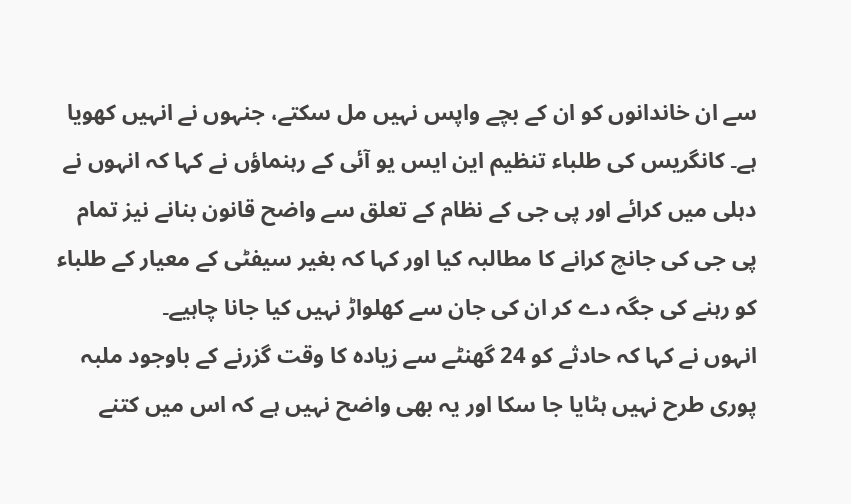سے ان خاندانوں کو ان کے بچے واپس نہیں مل سکتے، جنہوں نے انہیں کھویا ہے۔ کانگریس کی طلباء تنظیم این ایس یو آئی کے رہنماؤں نے کہا کہ انہوں نے دہلی میں کرائے اور پی جی کے نظام کے تعلق سے واضح قانون بنانے نیز تمام پی جی کی جانچ کرانے کا مطالبہ کیا اور کہا کہ بغیر سیفٹی کے معیار کے طلباء کو رہنے کی جگہ دے کر ان کی جان سے کھلواڑ نہیں کیا جانا چاہیے۔
انہوں نے کہا کہ حادثے کو 24 گھنٹے سے زیادہ کا وقت گزرنے کے باوجود ملبہ پوری طرح نہیں ہٹایا جا سکا اور یہ بھی واضح نہیں ہے کہ اس میں کتنے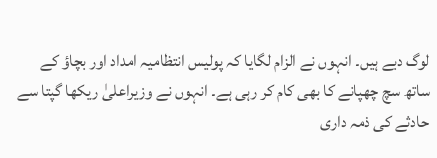لوگ دبے ہیں۔ انہوں نے الزام لگایا کہ پولیس انتظامیہ امداد اور بچاؤ کے ساتھ سچ چھپانے کا بھی کام کر رہی ہے۔ انہوں نے وزیراعلیٰ ریکھا گپتا سے حادثے کی ذمہ داری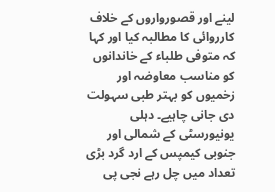لینے اور قصورواروں کے خلاف کارروائی کا مطالبہ کیا اور کہا کہ متوفی طلباء کے خاندانوں کو مناسب معاوضہ اور زخمیوں کو بہتر طبی سہولت دی جانی چاہیے۔ دہلی یونیورسٹی کے شمالی اور جنوبی کیمپس کے ارد گرد بڑی تعداد میں چل رہے نجی پی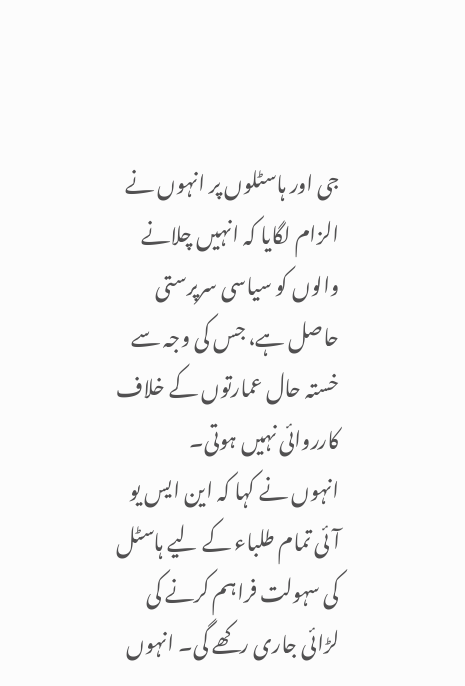جی اور ہاسٹلوں پر انہوں نے الزام لگایا کہ انہیں چلانے والوں کو سیاسی سرپرستی حاصل ہے، جس کی وجہ سے خستہ حال عمارتوں کے خلاف کارروائی نہیں ہوتی۔
انہوں نے کہا کہ این ایس یو آئی تمام طلباء کے لیے ہاسٹل کی سہولت فراہم کرنے کی لڑائی جاری رکھے گی۔ انہوں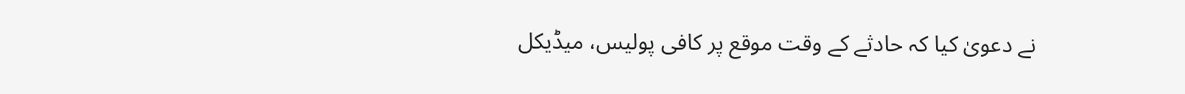نے دعویٰ کیا کہ حادثے کے وقت موقع پر کافی پولیس، میڈیکل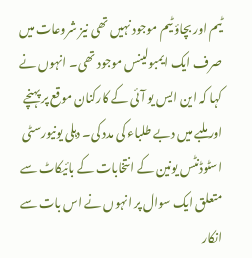ٹیم اور بچاؤ ٹیم موجود نہیں تھی نیز شروعات میں صرف ایک ایمبولینس موجود تھی۔ انہوں نے کہا کہ این ایس یو آئی کے کارکنان موقع پر پہنچے اور ملبے میں دبے طلباء کی مدد کی۔ دہلی یونیورسٹی اسٹوڈنٹس یونین کے انتخابات کے بائیکاٹ سے متعلق ایک سوال پر انہوں نے اس بات سے انکار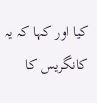کیا اور کہا کہ یہ کانگریس کا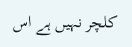کلچر نہیں ہے اس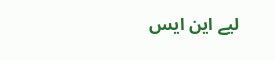لیے این ایس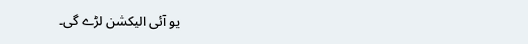یو آئی الیکشن لڑے گی۔